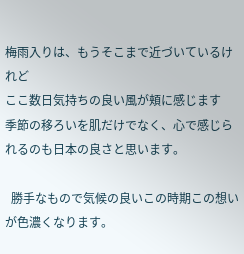梅雨入りは、もうそこまで近づいているけれど
ここ数日気持ちの良い風が頬に感じます
季節の移ろいを肌だけでなく、心で感じられるのも日本の良さと思います。

  勝手なもので気候の良いこの時期この想いが色濃くなります。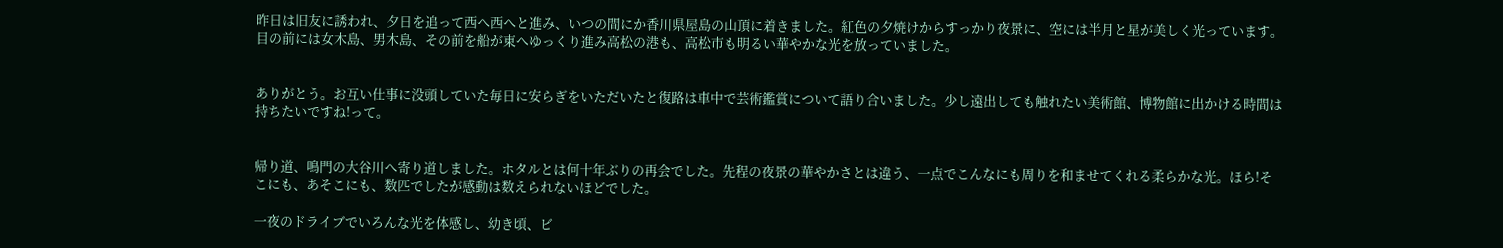昨日は旧友に誘われ、夕日を追って西へ西へと進み、いつの間にか香川県屋島の山頂に着きました。紅色の夕焼けからすっかり夜景に、空には半月と星が美しく光っています。目の前には女木島、男木島、その前を船が東へゆっくり進み高松の港も、高松市も明るい華やかな光を放っていました。


ありがとう。お互い仕事に没頭していた毎日に安らぎをいただいたと復路は車中で芸術鑑賞について語り合いました。少し遠出しても触れたい美術館、博物館に出かける時間は持ちたいですね!って。


帰り道、鳴門の大谷川へ寄り道しました。ホタルとは何十年ぶりの再会でした。先程の夜景の華やかさとは違う、一点でこんなにも周りを和ませてくれる柔らかな光。ほら!そこにも、あそこにも、数匹でしたが感動は数えられないほどでした。

一夜のドライブでいろんな光を体感し、幼き頃、ビ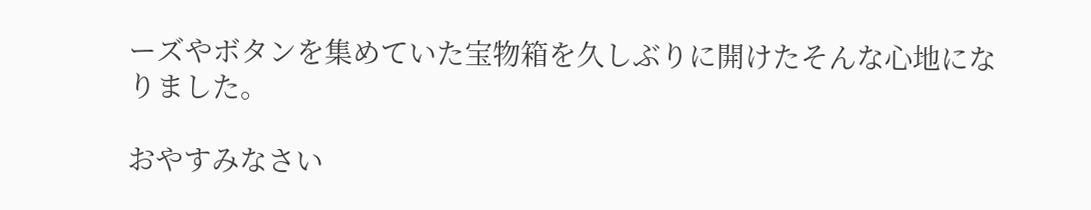ーズやボタンを集めていた宝物箱を久しぶりに開けたそんな心地になりました。

おやすみなさい